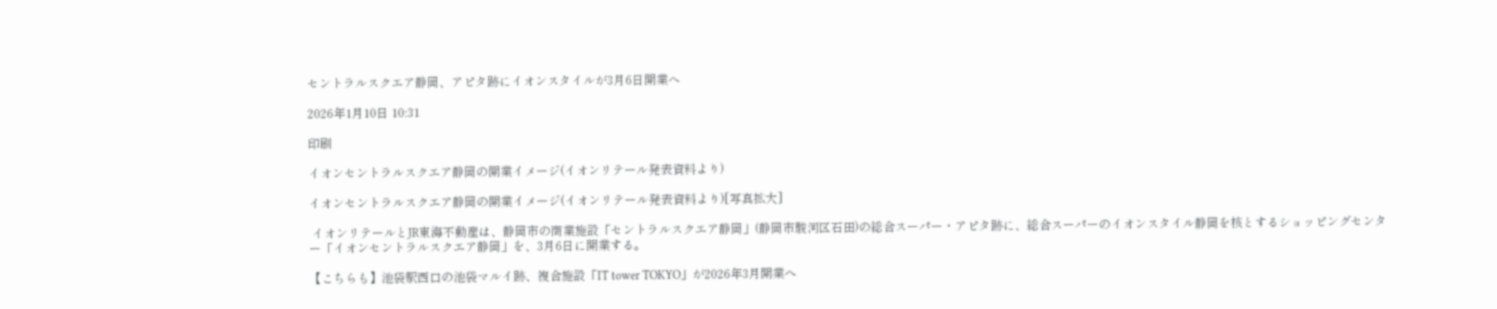セントラルスクエア静岡、アピタ跡にイオンスタイルが3月6日開業へ

2026年1月10日 10:31

印刷

イオンセントラルスクエア静岡の開業イメージ(イオンリテール発表資料より)

イオンセントラルスクエア静岡の開業イメージ(イオンリテール発表資料より)[写真拡大]

 イオンリテールとJR東海不動産は、静岡市の商業施設「セントラルスクエア静岡」(静岡市駿河区石田)の総合スーパー・アピタ跡に、総合スーパーのイオンスタイル静岡を核とするショッピングセンター「イオンセントラルスクエア静岡」を、3月6日に開業する。

【こちらも】池袋駅西口の池袋マルイ跡、複合施設「IT tower TOKYO」が2026年3月開業へ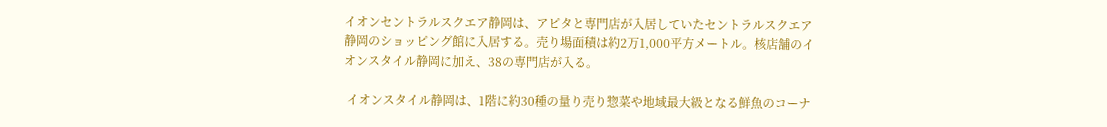イオンセントラルスクエア静岡は、アピタと専門店が入居していたセントラルスクエア静岡のショッピング館に入居する。売り場面積は約2万1,000平方メートル。核店舗のイオンスタイル静岡に加え、38の専門店が入る。

 イオンスタイル静岡は、1階に約30種の量り売り惣菜や地域最大級となる鮮魚のコーナ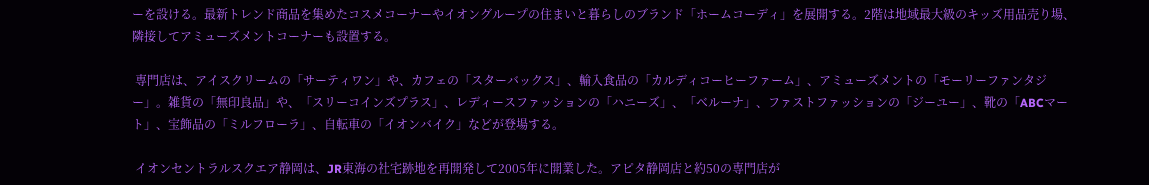ーを設ける。最新トレンド商品を集めたコスメコーナーやイオングループの住まいと暮らしのブランド「ホームコーディ」を展開する。2階は地域最大級のキッズ用品売り場、隣接してアミューズメントコーナーも設置する。

 専門店は、アイスクリームの「サーティワン」や、カフェの「スターバックス」、輸入食品の「カルディコーヒーファーム」、アミューズメントの「モーリーファンタジー」。雑貨の「無印良品」や、「スリーコインズプラス」、レディースファッションの「ハニーズ」、「ベルーナ」、ファストファッションの「ジーユー」、靴の「ABCマート」、宝飾品の「ミルフローラ」、自転車の「イオンバイク」などが登場する。

 イオンセントラルスクエア静岡は、JR東海の社宅跡地を再開発して2005年に開業した。アピタ静岡店と約50の専門店が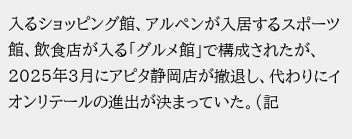入るショッピング館、アルペンが入居するスポーツ館、飲食店が入る「グルメ館」で構成されたが、2025年3月にアピタ静岡店が撤退し、代わりにイオンリテールの進出が決まっていた。(記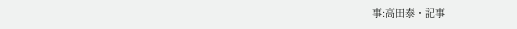事:高田泰・記事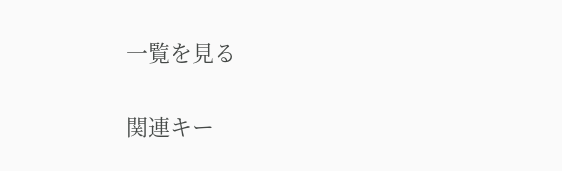一覧を見る

関連キー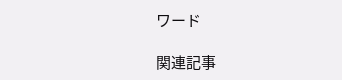ワード

関連記事